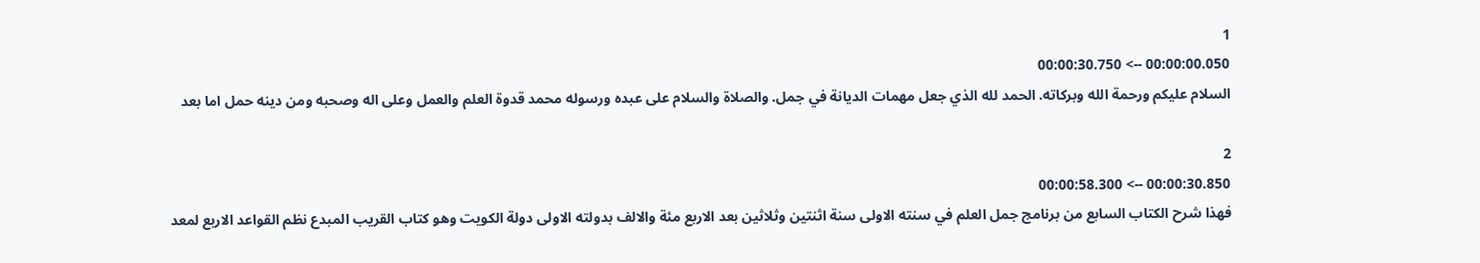1
00:00:00.050 --> 00:00:30.750
السلام عليكم ورحمة الله وبركاته. الحمد لله الذي جعل مهمات الديانة في جمل. والصلاة والسلام على عبده ورسوله محمد قدوة العلم والعمل وعلى اله وصحبه ومن دينه حمل اما بعد

2
00:00:30.850 --> 00:00:58.300
فهذا شرح الكتاب السابع من برنامج جمل العلم في سنته الاولى سنة اثنتين وثلاثين بعد الاربع مئة والالف بدولته الاولى دولة الكويت وهو كتاب القريب المبدع نظم القواعد الاربع لمعد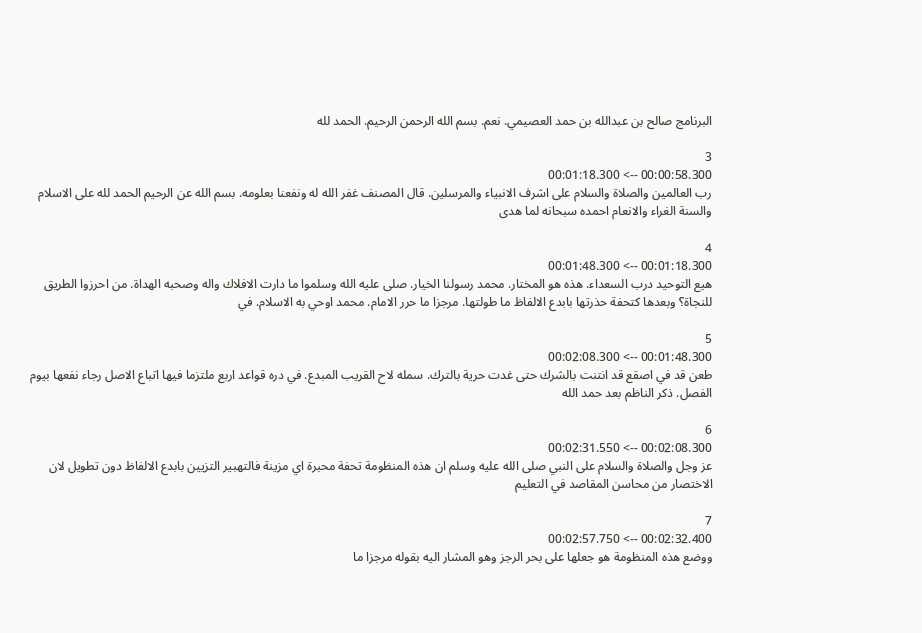البرنامج صالح بن عبدالله بن حمد العصيمي. نعم. بسم الله الرحمن الرحيم. الحمد لله

3
00:00:58.300 --> 00:01:18.300
رب العالمين والصلاة والسلام على اشرف الانبياء والمرسلين. قال المصنف غفر الله له ونفعنا بعلومه. بسم الله عن الرحيم الحمد لله على الاسلام والسنة الغراء والانعام احمده سبحانه لما هدى

4
00:01:18.300 --> 00:01:48.300
هيع التوحيد درب السعداء. هذه هو المختار. محمد رسولنا الخيار. صلى عليه الله وسلموا ما دارت الافلاك واله وصحبه الهداة. من احرزوا الطريق للنجاة؟ وبعدها كتحفة حذرتها بابدع الالفاظ ما طولتها. مرجزا ما حرر الامام. محمد اوحي به الاسلام. في

5
00:01:48.300 --> 00:02:08.300
طعن قد في اصقع قد انتنت بالشرك حتى غدت حرية بالترك. سمله لاح القريب المبدع. في دره قواعد اربع ملتزما فيها اتباع الاصل رجاء نفعها بيوم الفصل. ذكر الناظم بعد حمد الله

6
00:02:08.300 --> 00:02:31.550
عز وجل والصلاة والسلام على النبي صلى الله عليه وسلم ان هذه المنظومة تحفة محبرة اي مزينة فالتهبير التزيين بابدع الالفاظ دون تطويل لان الاختصار من محاسن المقاصد في التعليم

7
00:02:32.400 --> 00:02:57.750
ووضع هذه المنظومة هو جعلها على بحر الرجز وهو المشار اليه بقوله مرجزا ما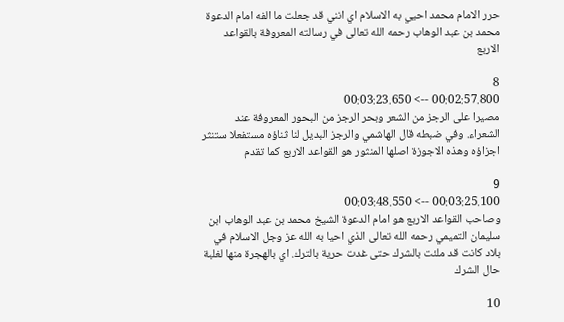حرر الامام محمد احيي به الاسلام اي انني قد جعلت ما الفه امام الدعوة محمد بن عبد الوهاب رحمه الله تعالى في رسالته المعروفة بالقواعد الاربع

8
00:02:57.800 --> 00:03:23.650
مصيرا على الرجز من الشعر وبحر الرجز من البحور المعروفة عند الشعراء. وفي ضبطه قال الهاشمي والرجز البديل لنا ثناؤه مستفعلا ستنثر اجزاؤه وهذه الاجوزة اصلها المنثور هو القواعد الاربع كما تقدم

9
00:03:25.100 --> 00:03:48.550
وصاحب القواعد الاربع هو امام الدعوة الشيخ محمد بن عبد الوهاب ابن سليمان التميمي رحمه الله تعالى الذي احيا به الله عز وجل الاسلام في بلاد كانت قد ملئت بالشرك حتى غدت حرية بالترك. اي بالهجرة منها لغلبة حال الشرك

10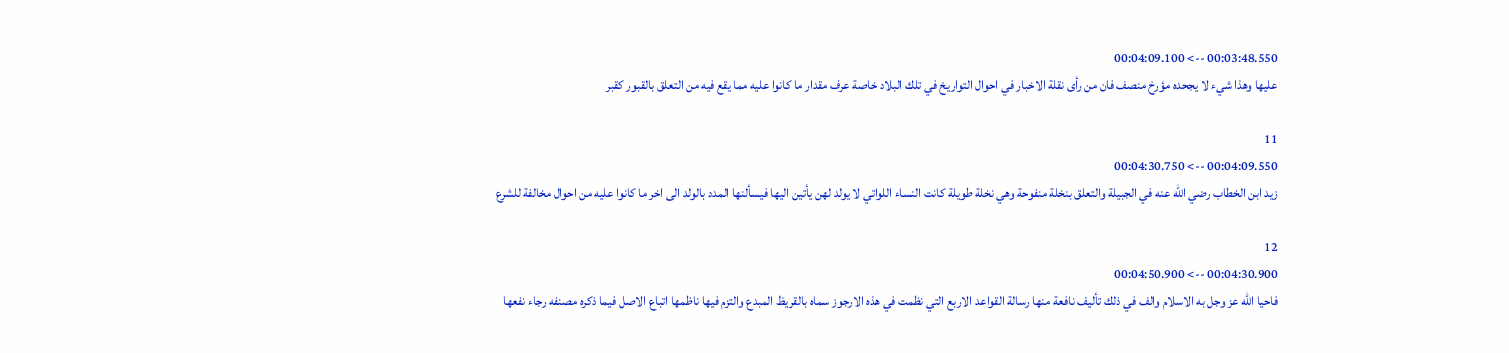00:03:48.550 --> 00:04:09.100
عليها وهذا شيء لا يجحده مؤرخ منصف فان من رأى نقلة الاخبار في احوال التواريخ في تلك البلاد خاصة عرف مقدار ما كانوا عليه مما يقع فيه من التعلق بالقبور كقبر

11
00:04:09.550 --> 00:04:30.750
زيد ابن الخطاب رضي الله عنه في الجبيلة والتعلق بنخلة منفوحة وهي نخلة طويلة كانت النساء اللواتي لا يولد لهن يأتين اليها فيسألنها المدد بالولد الى اخر ما كانوا عليه من احوال مخالفة للشرع

12
00:04:30.900 --> 00:04:50.900
فاحيا الله عز وجل به الاسلام والف في ذلك تأليف نافعة منها رسالة القواعد الاربع التي نظمت في هذه الارجوز سماه بالقريظ المبدع والتزم فيها ناظمها اتباع الاصل فيما ذكره مصنفه رجاء نفعها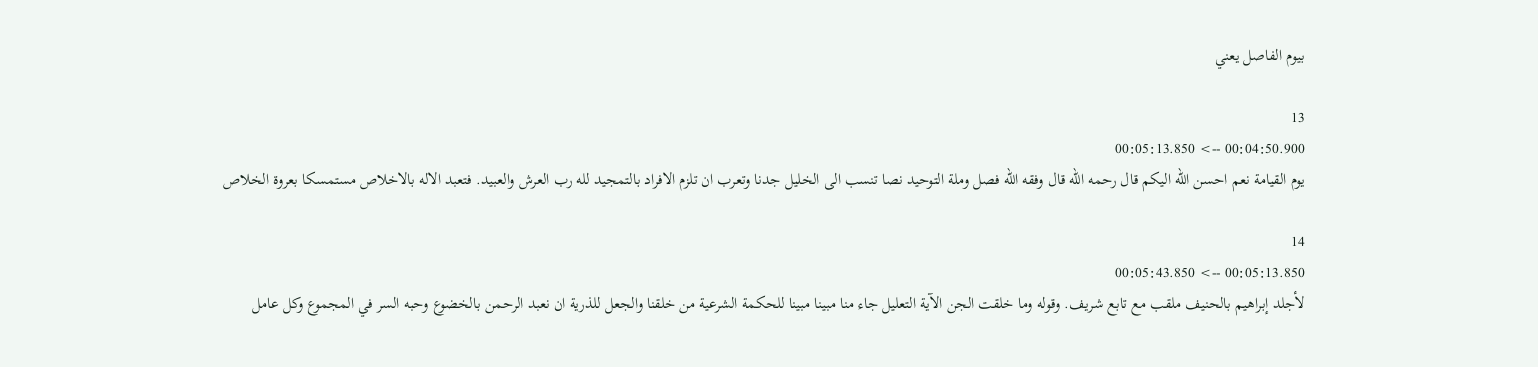بيوم الفاصل يعني

13
00:04:50.900 --> 00:05:13.850
يوم القيامة نعم احسن الله اليكم قال رحمه الله قال وفقه الله فصل وملة التوحيد نصا تنسب الى الخليل جدنا وتعرب ان تلزم الافراد بالتمجيد لله رب العرش والعبيد. فتعبد الاله بالاخلاص مستمسكا بعروة الخلاص

14
00:05:13.850 --> 00:05:43.850
لأجلد إبراهيم بالحنيف ملقب مع تابع شريف. وقوله وما خلقت الجن الآية التعليل جاء منا مبينا مبينا للحكمة الشرعية من خلقنا والجعل للذرية ان نعبد الرحمن بالخضوع وحبه السر في المجموع وكل عامل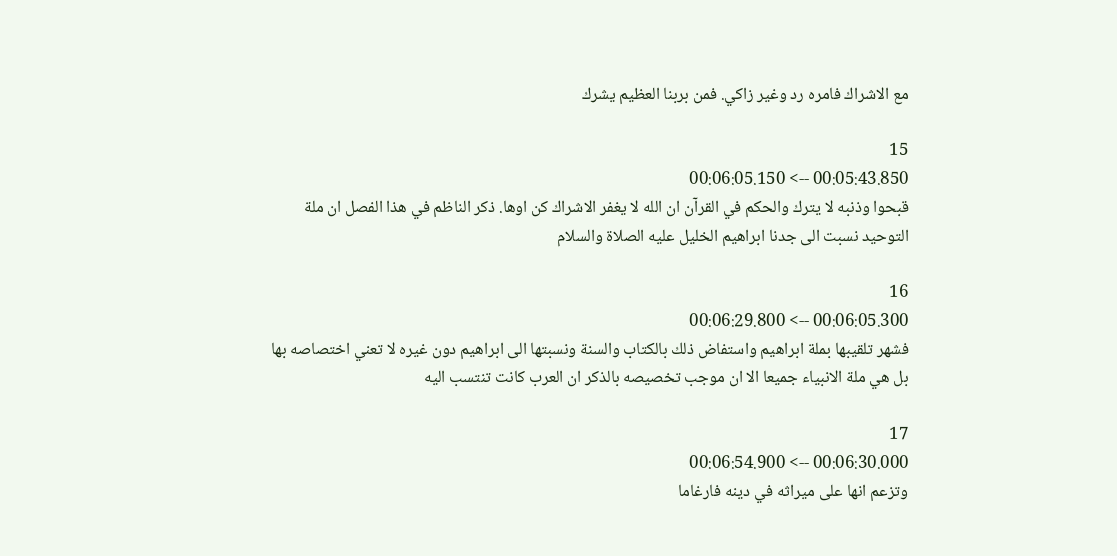مع الاشراك فامره رد وغير زاكي. فمن بربنا العظيم يشرك

15
00:05:43.850 --> 00:06:05.150
قبحوا وذنبه لا يترك والحكم في القرآن ان الله لا يغفر الاشراك كن اوها. ذكر الناظم في هذا الفصل ان ملة التوحيد نسبت الى جدنا ابراهيم الخليل عليه الصلاة والسلام

16
00:06:05.300 --> 00:06:29.800
فشهر تلقيبها بملة ابراهيم واستفاض ذلك بالكتاب والسنة ونسبتها الى ابراهيم دون غيره لا تعني اختصاصه بها بل هي ملة الانبياء جميعا الا ان موجب تخصيصه بالذكر ان العرب كانت تنتسب اليه

17
00:06:30.000 --> 00:06:54.900
وتزعم انها على ميراثه في دينه فارغاما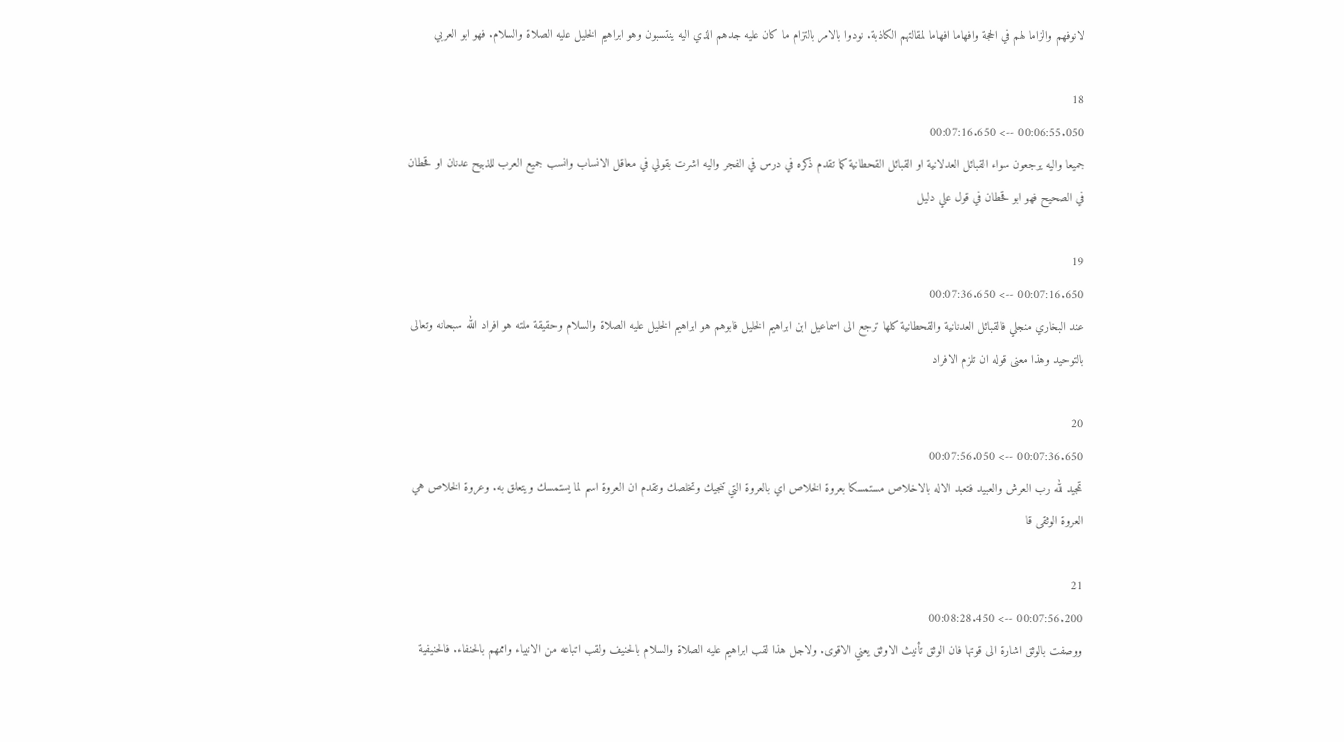لانوفهم والزاما لهم في الحجة وافهاما افهاما لمقالتهم الكاذبة. نودوا بالامر بالتزام ما كان عليه جدهم الذي اليه ينتسبون وهو ابراهيم الخليل عليه الصلاة والسلام. فهو ابو العربي

18
00:06:55.050 --> 00:07:16.650
جميعا واليه يرجعون سواء القبائل العدلانية او القبائل القحطانية كما تقدم ذكره في درس في الفجر واليه اشرت بقولي في معاقل الانساب وانسب جميع العرب للذبيح عدنان او قحطان في الصحيح فهو ابو قحطان في قول علي دليل

19
00:07:16.650 --> 00:07:36.650
عند البخاري منجلي فالقبائل العدنانية والقحطانية كلها ترجع الى اسماعيل ابن ابراهيم الخليل فابوهم هو ابراهيم الخليل عليه الصلاة والسلام وحقيقة ملته هو افراد الله سبحانه وتعالى بالتوحيد وهذا معنى قوله ان تلزم الافراد

20
00:07:36.650 --> 00:07:56.050
تمجيد لله رب العرش والعبيد فتعبد الاله بالاخلاص مستمسكا بعروة الخلاص اي بالعروة التي تنجيك وتخلصك وتقدم ان العروة اسم لما يستمسك ويتعلق به. وعروة الخلاص هي العروة الوثقى قا

21
00:07:56.200 --> 00:08:28.450
ووصفت بالوثق اشارة الى قوتها فان الوثق تأنيث الاوثق يعني الاقوى. ولاجل هذا لقب ابراهيم عليه الصلاة والسلام بالحنيف ولقب اتباعه من الانبياء واممهم بالحنفاء. فالحنيفية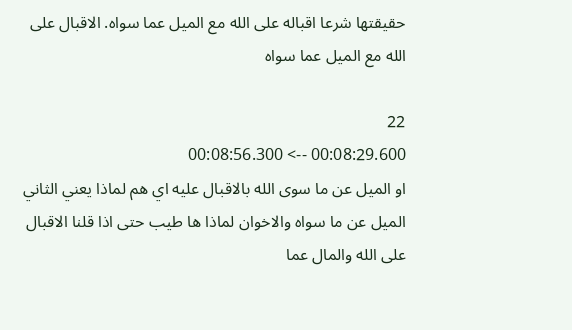حقيقتها شرعا اقباله على الله مع الميل عما سواه. الاقبال على الله مع الميل عما سواه

22
00:08:29.600 --> 00:08:56.300
او الميل عن ما سوى الله بالاقبال عليه اي هم لماذا يعني الثاني الميل عن ما سواه والاخوان لماذا ها طيب حتى اذا قلنا الاقبال على الله والمال عما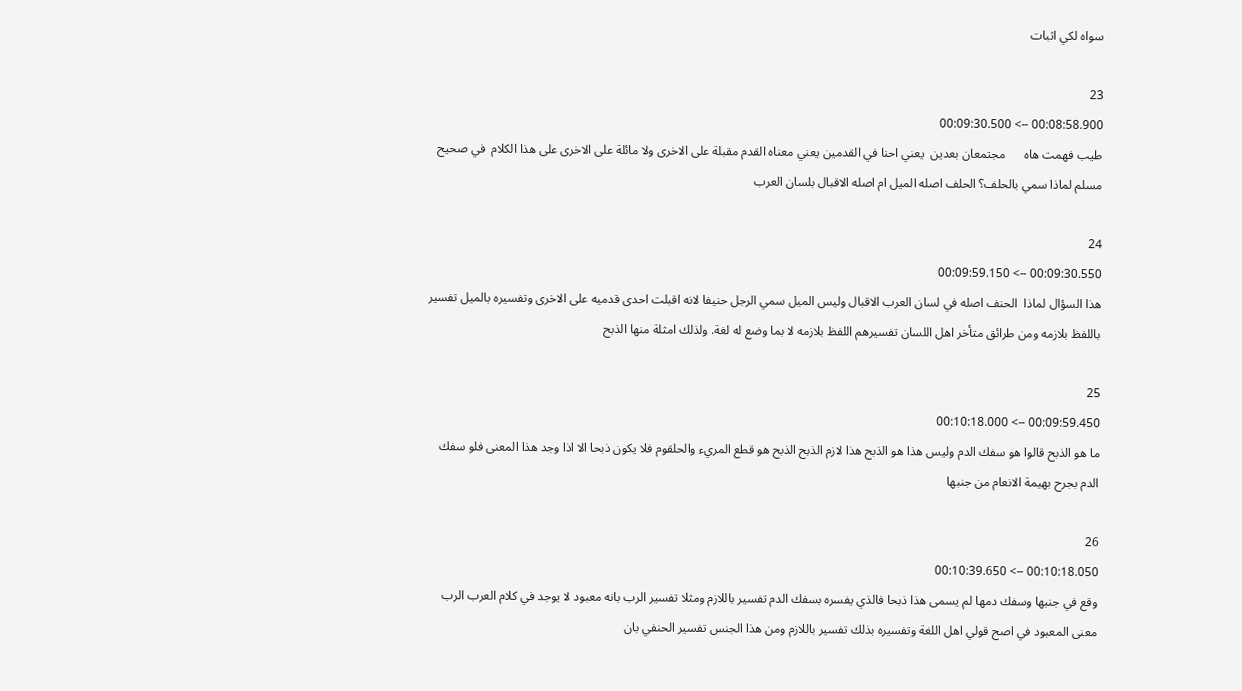سواه لكي اثبات

23
00:08:58.900 --> 00:09:30.500
طيب فهمت هاه      مجتمعان بعدين  يعني احنا في القدمين يعني معناه القدم مقبلة على الاخرى ولا مائلة على الاخرى على هذا الكلام  في صحيح مسلم لماذا سمي بالحلف؟ الحلف اصله الميل ام اصله الاقبال بلسان العرب

24
00:09:30.550 --> 00:09:59.150
هذا السؤال لماذا  الحنف اصله في لسان العرب الاقبال وليس الميل سمي الرجل حنيفا لانه اقبلت احدى قدميه على الاخرى وتفسيره بالميل تفسير باللفظ بلازمه ومن طرائق متأخر اهل اللسان تفسيرهم اللفظ بلازمه لا بما وضع له لغة. ولذلك امثلة منها الذبح

25
00:09:59.450 --> 00:10:18.000
ما هو الذبح قالوا هو سفك الدم وليس هذا هو الذبح هذا لازم الذبح الذبح هو قطع المريء والحلقوم فلا يكون ذبحا الا اذا وجد هذا المعنى فلو سفك الدم بجرح بهيمة الانعام من جنبها

26
00:10:18.050 --> 00:10:39.650
وقع في جنبها وسفك دمها لم يسمى هذا ذبحا فالذي يفسره بسفك الدم تفسير باللازم ومثلا تفسير الرب بانه معبود لا يوجد في كلام العرب الرب معنى المعبود في اصح قولي اهل اللغة وتفسيره بذلك تفسير باللازم ومن هذا الجنس تفسير الحنفي بان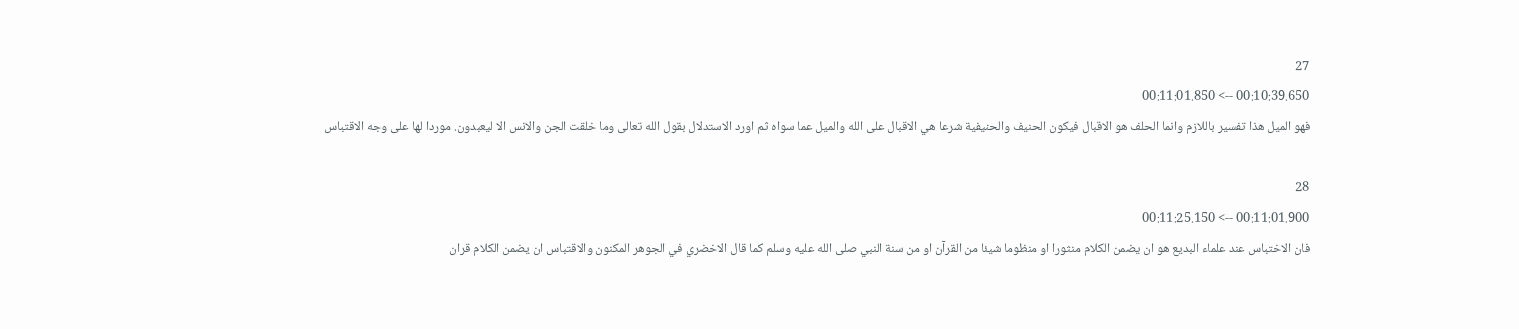27
00:10:39.650 --> 00:11:01.850
فهو الميل هذا تفسير باللازم وانما الحلف هو الاقبال فيكون الحنيف والحنيفية شرعا هي الاقبال على الله والميل عما سواه ثم اورد الاستدلال بقول الله تعالى وما خلقت الجن والانس الا ليعبدون. موردا لها على وجه الاقتباس

28
00:11:01.900 --> 00:11:25.150
فان الاختباس عند علماء البديع هو ان يضمن الكلام منثورا او منظوما شيئا من القرآن او من سنة النبي صلى الله عليه وسلم كما قال الاخضري في الجوهر المكنون والاقتباس ان يضمن الكلام قران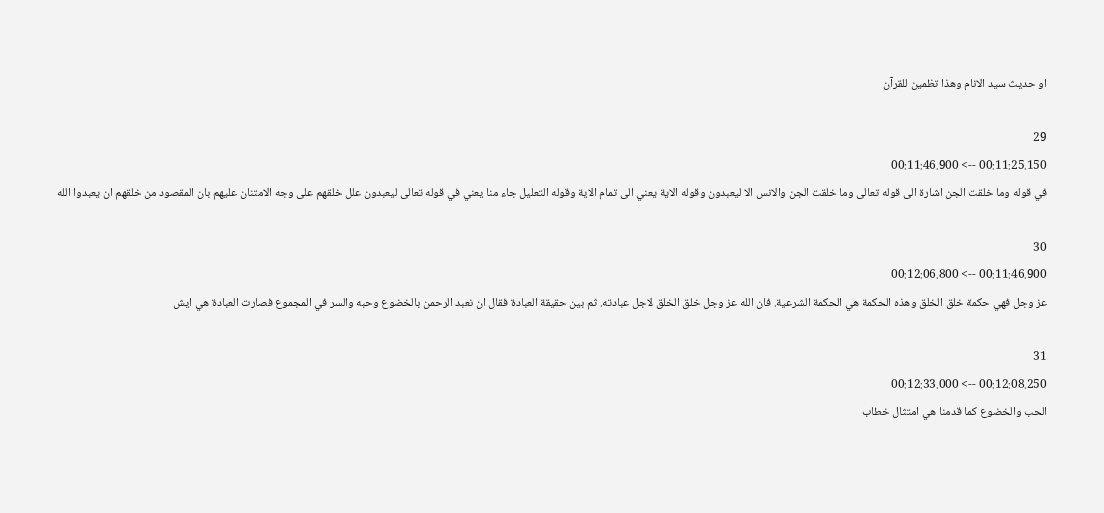او حديث سيد الانام وهذا تظمين للقرآن

29
00:11:25.150 --> 00:11:46.900
في قوله وما خلقت الجن اشارة الى قوله تعالى وما خلقت الجن والانس الا ليعبدون وقوله الاية يعني الى تمام الاية وقوله التعليل جاء منا يعني في قوله تعالى ليعبدون علل خلقهم على وجه الامتنان عليهم بان المقصود من خلقهم ان يعبدوا الله

30
00:11:46.900 --> 00:12:06.800
عز وجل فهي حكمة خلق الخلق وهذه الحكمة هي الحكمة الشرعية. فان الله عز وجل خلق الخلق لاجل عبادته. ثم بين حقيقة العبادة فقال ان نعبد الرحمن بالخضوع وحبه والسر في المجموع فصارت العبادة هي ايش

31
00:12:08.250 --> 00:12:33.000
الحب والخضوع كما قدمنا هي امتثال خطاب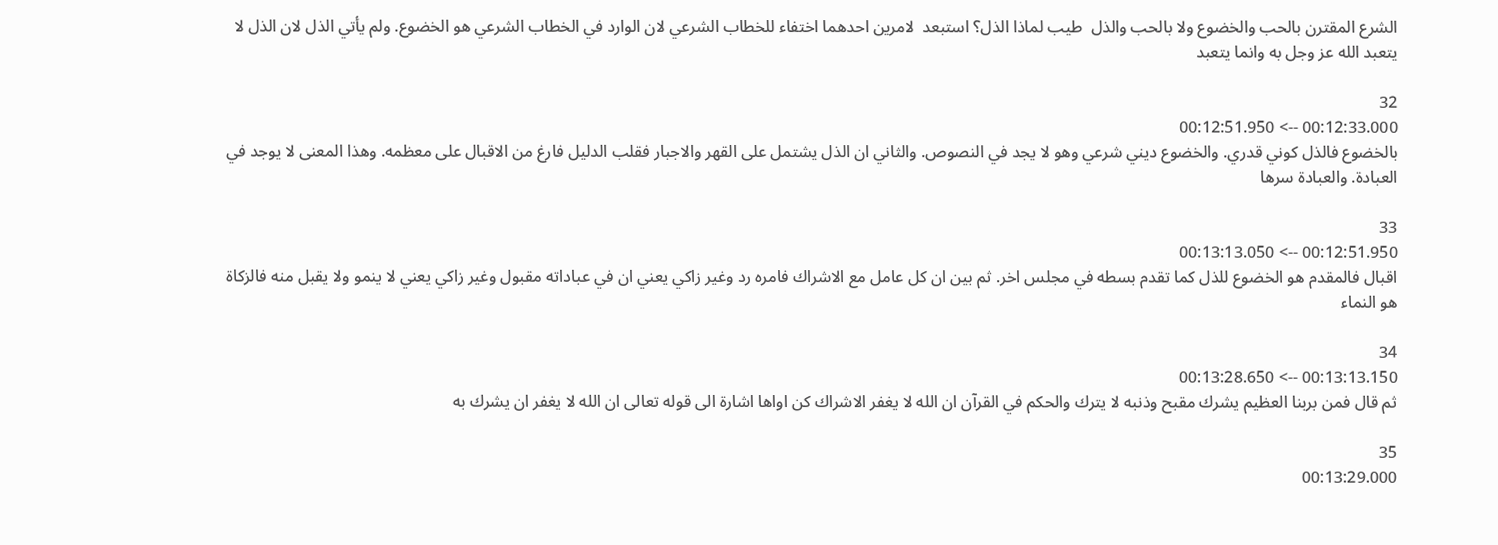الشرع المقترن بالحب والخضوع ولا بالحب والذل  طيب لماذا الذل؟ استبعد  لامرين احدهما اختفاء للخطاب الشرعي لان الوارد في الخطاب الشرعي هو الخضوع. ولم يأتي الذل لان الذل لا يتعبد الله عز وجل به وانما يتعبد

32
00:12:33.000 --> 00:12:51.950
بالخضوع فالذل كوني قدري. والخضوع ديني شرعي وهو لا يجد في النصوص. والثاني ان الذل يشتمل على القهر والاجبار فقلب الدليل فارغ من الاقبال على معظمه. وهذا المعنى لا يوجد في العبادة. والعبادة سرها

33
00:12:51.950 --> 00:13:13.050
اقبال فالمقدم هو الخضوع للذل كما تقدم بسطه في مجلس اخر. ثم بين ان كل عامل مع الاشراك فامره رد وغير زاكي يعني ان في عباداته مقبول وغير زاكي يعني لا ينمو ولا يقبل منه فالزكاة هو النماء

34
00:13:13.150 --> 00:13:28.650
ثم قال فمن بربنا العظيم يشرك مقبح وذنبه لا يترك والحكم في القرآن ان الله لا يغفر الاشراك كن اواها اشارة الى قوله تعالى ان الله لا يغفر ان يشرك به

35
00:13:29.000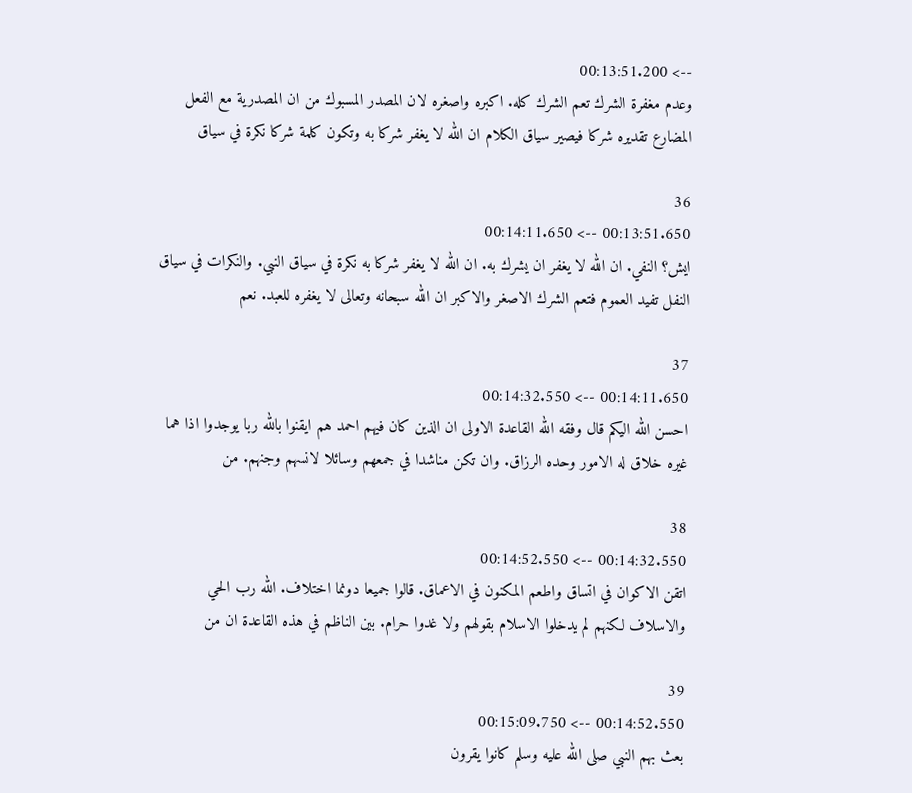--> 00:13:51.200
وعدم مغفرة الشرك تعم الشرك كله. اكبره واصغره لان المصدر المسبوك من ان المصدرية مع الفعل المضارع تقديره شركا فيصير سياق الكلام ان الله لا يغفر شركا به وتكون كلمة شركا نكرة في سياق

36
00:13:51.650 --> 00:14:11.650
ايش؟ النفي. ان الله لا يغفر ان يشرك به. ان الله لا يغفر شركا به نكرة في سياق النبي. والنكرات في سياق النفل تفيد العموم فتعم الشرك الاصغر والاكبر ان الله سبحانه وتعالى لا يغفره للعبد. نعم

37
00:14:11.650 --> 00:14:32.550
احسن الله اليكم قال وفقه الله القاعدة الاولى ان الذين كان فيهم احمد هم ايقنوا بالله ربا يوجدوا اذا هما غيره خلاق له الامور وحده الرزاق. وان تكن مناشدا في جمعهم وسائلا لانسهم وجنهم. من

38
00:14:32.550 --> 00:14:52.550
اتقن الاكوان في اتساق واطعم المكنون في الاعماق. قالوا جميعا دونما اختلاف. الله رب الحي والاسلاف لكنهم لم يدخلوا الاسلام بقولهم ولا غدوا حرام. بين الناظم في هذه القاعدة ان من

39
00:14:52.550 --> 00:15:09.750
بعث بهم النبي صلى الله عليه وسلم كانوا يقرون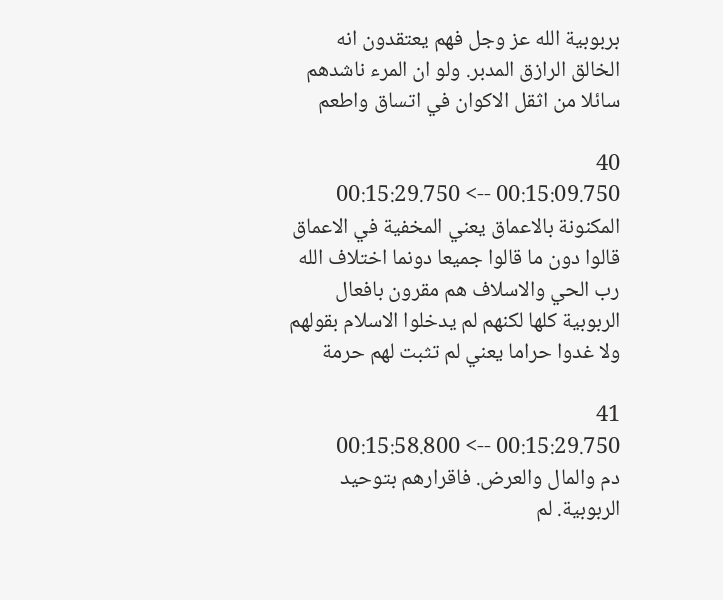بربوبية الله عز وجل فهم يعتقدون انه الخالق الرازق المدبر. ولو ان المرء ناشدهم سائلا من اثقل الاكوان في اتساق واطعم

40
00:15:09.750 --> 00:15:29.750
المكنونة بالاعماق يعني المخفية في الاعماق قالوا دون ما قالوا جميعا دونما اختلاف الله رب الحي والاسلاف هم مقرون بافعال الربوبية كلها لكنهم لم يدخلوا الاسلام بقولهم ولا غدوا حراما يعني لم تثبت لهم حرمة

41
00:15:29.750 --> 00:15:58.800
دم والمال والعرض. فاقرارهم بتوحيد الربوبية. لم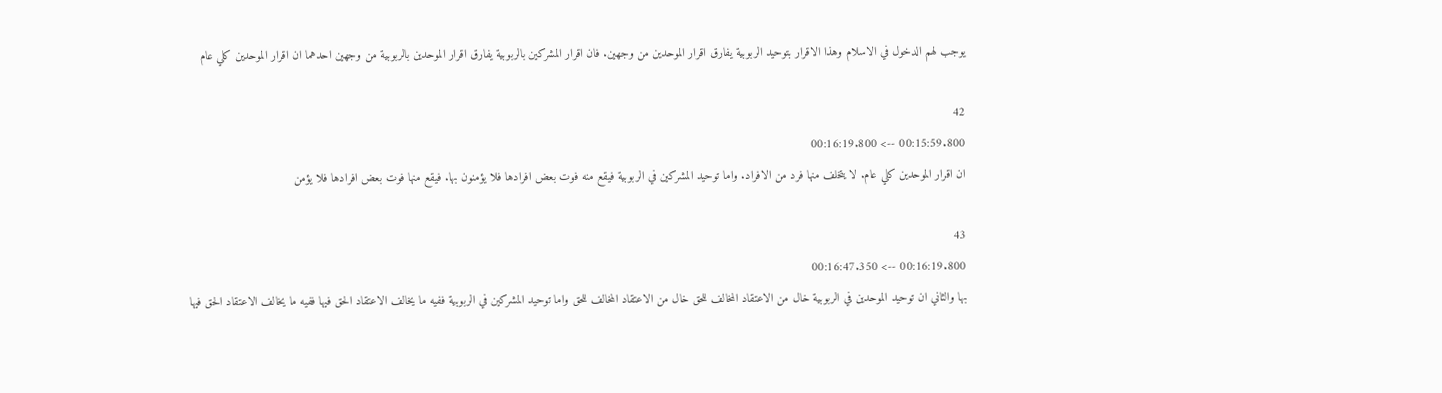يوجب لهم الدخول في الاسلام وهذا الاقرار بتوحيد الربوبية يفارق اقرار الموحدين من وجهين. فان اقرار المشركين بالربوبية يفارق اقرار الموحدين بالربوبية من وجهين احدهما ان اقرار الموحدين كلي عام

42
00:15:59.800 --> 00:16:19.800
ان اقرار الموحدين كلي عام. لا يتخلف منها فرد من الافراد. واما توحيد المشركين في الربوبية فيقع منه فوت بعض افرادها فلا يؤمنون بها. فيقع منها فوت بعض افرادها فلا يؤمن

43
00:16:19.800 --> 00:16:47.350
بها والثاني ان توحيد الموحدين في الربوبية خال من الاعتقاد المخالف للحق خال من الاعتقاد المخالف للحق واما توحيد المشركين في الربوبية ففيه ما يخالف الاعتقاد الحق فيها ففيه ما يخالف الاعتقاد الحق فيها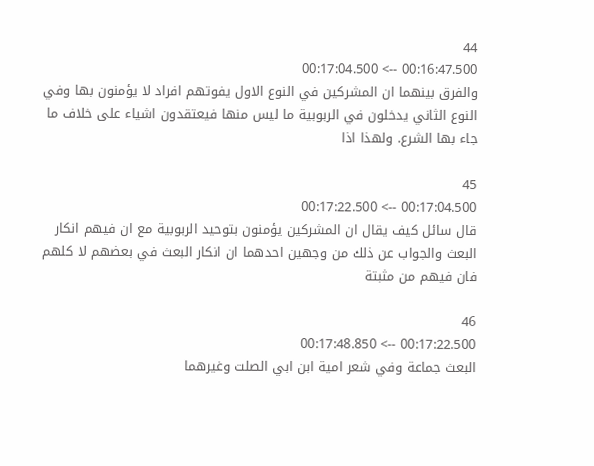44
00:16:47.500 --> 00:17:04.500
والفرق بينهما ان المشركين في النوع الاول يفوتهم افراد لا يؤمنون بها وفي النوع الثاني يدخلون في الربوبية ما ليس منها فيعتقدون اشياء على خلاف ما جاء بها الشرع. ولهذا اذا

45
00:17:04.500 --> 00:17:22.500
قال سائل كيف يقال ان المشركين يؤمنون بتوحيد الربوبية مع ان فيهم انكار البعث والجواب عن ذلك من وجهين احدهما ان انكار البعث في بعضهم لا كلهم فان فيهم من مثبتة

46
00:17:22.500 --> 00:17:48.850
البعث جماعة وفي شعر امية ابن ابي الصلت وغيرهما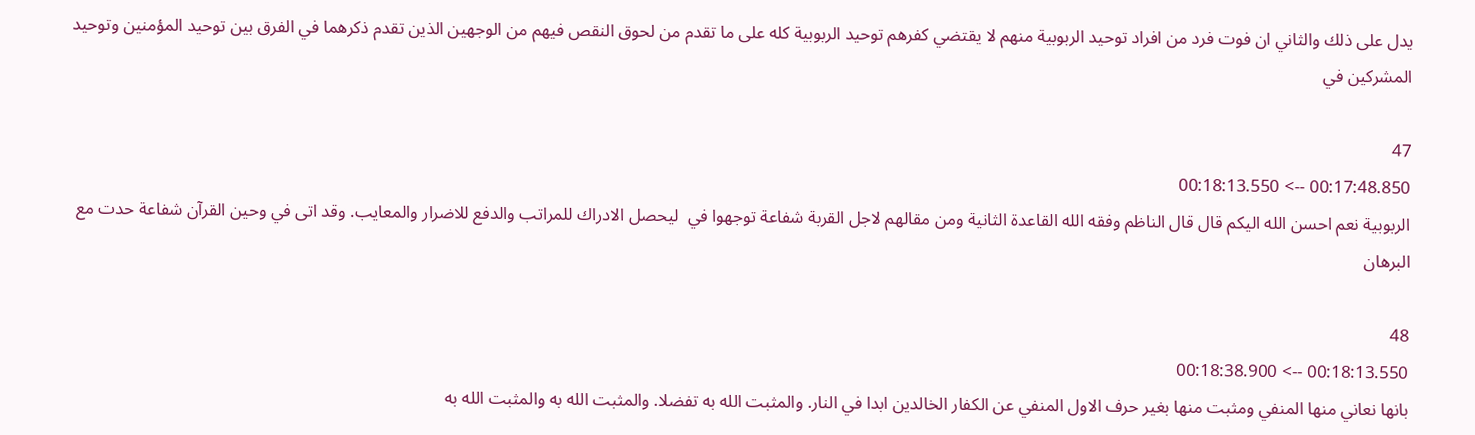يدل على ذلك والثاني ان فوت فرد من افراد توحيد الربوبية منهم لا يقتضي كفرهم توحيد الربوبية كله على ما تقدم من لحوق النقص فيهم من الوجهين الذين تقدم ذكرهما في الفرق بين توحيد المؤمنين وتوحيد المشركين في

47
00:17:48.850 --> 00:18:13.550
الربوبية نعم احسن الله اليكم قال قال الناظم وفقه الله القاعدة الثانية ومن مقالهم لاجل القربة شفاعة توجهوا في  ليحصل الادراك للمراتب والدفع للاضرار والمعايب. وقد اتى في وحين القرآن شفاعة حدت مع البرهان

48
00:18:13.550 --> 00:18:38.900
بانها نعاني منها المنفي ومثبت منها بغير حرف الاول المنفي عن الكفار الخالدين ابدا في النار. والمثبت الله به تفضلا. والمثبت الله به والمثبت الله به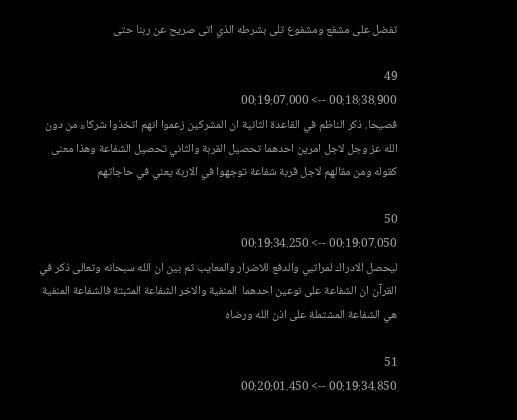تفضل على مشفع ومشفوع تلى بشرطه الذي اتى صريح عن ربنا حتى

49
00:18:38.900 --> 00:19:07.000
فصيحا. ذكر الناظم في القاعدة الثانية ان المشركين زعموا انهم اتخذوا شركاء من دون الله عز وجل لاجل امرين احدهما تحصيل القربة والثاني تحصيل الشفاعة وهذا معنى كقوله ومن مقالهم لاجل قربة شفاعة توجهوا في الاربة يعني في حاجاتهم

50
00:19:07.050 --> 00:19:34.250
ليحصل الادراك لمراتبي والدفع للاضرار والمعايب ثم بين ان الله سبحانه وتعالى ذكر في القرآن ان الشفاعة على نوعين احدهما  المنفية والاخر الشفاعة المثبتة فالشفاعة المنفية هي الشفاعة المشتملة على اذن الله ورضاه

51
00:19:34.850 --> 00:20:01.450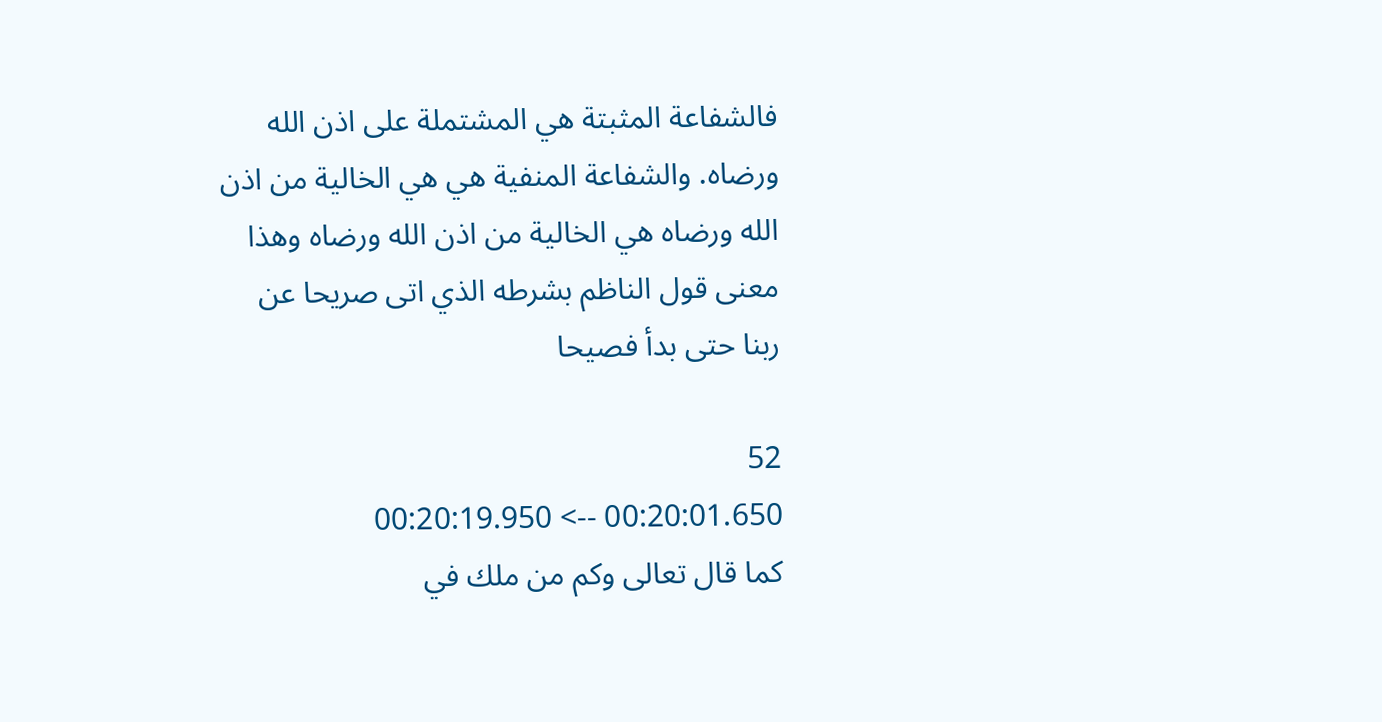فالشفاعة المثبتة هي المشتملة على اذن الله ورضاه. والشفاعة المنفية هي هي الخالية من اذن الله ورضاه هي الخالية من اذن الله ورضاه وهذا معنى قول الناظم بشرطه الذي اتى صريحا عن ربنا حتى بدأ فصيحا

52
00:20:01.650 --> 00:20:19.950
كما قال تعالى وكم من ملك في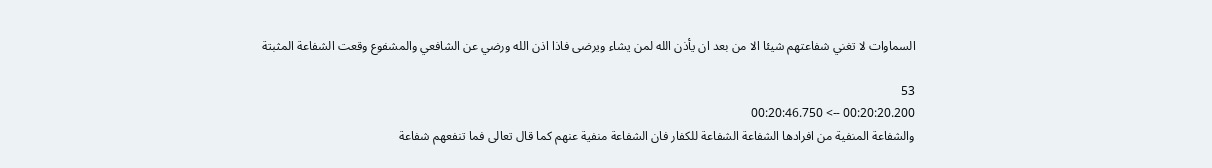السماوات لا تغني شفاعتهم شيئا الا من بعد ان يأذن الله لمن يشاء ويرضى فاذا اذن الله ورضي عن الشافعي والمشفوع وقعت الشفاعة المثبتة

53
00:20:20.200 --> 00:20:46.750
والشفاعة المنفية من افرادها الشفاعة الشفاعة للكفار فان الشفاعة منفية عنهم كما قال تعالى فما تنفعهم شفاعة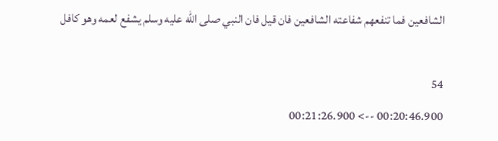الشافعين فما تنفعهم شفاعته الشافعين فان قيل فان النبي صلى الله عليه وسلم يشفع لعمه وهو كافل

54
00:20:46.900 --> 00:21:26.900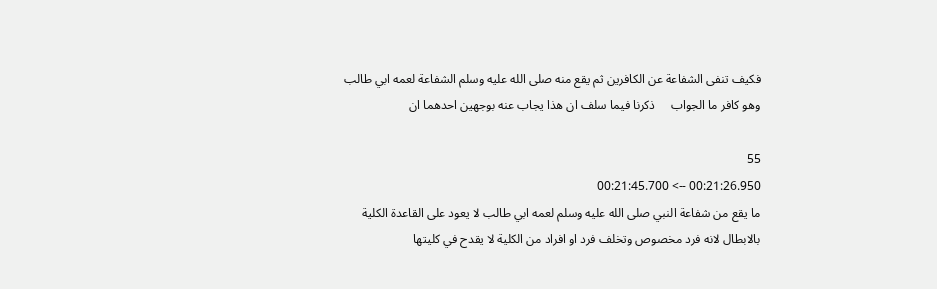فكيف تنفى الشفاعة عن الكافرين ثم يقع منه صلى الله عليه وسلم الشفاعة لعمه ابي طالب وهو كافر ما الجواب     ذكرنا فيما سلف ان هذا يجاب عنه بوجهين احدهما ان

55
00:21:26.950 --> 00:21:45.700
ما يقع من شفاعة النبي صلى الله عليه وسلم لعمه ابي طالب لا يعود على القاعدة الكلية بالابطال لانه فرد مخصوص وتخلف فرد او افراد من الكلية لا يقدح في كليتها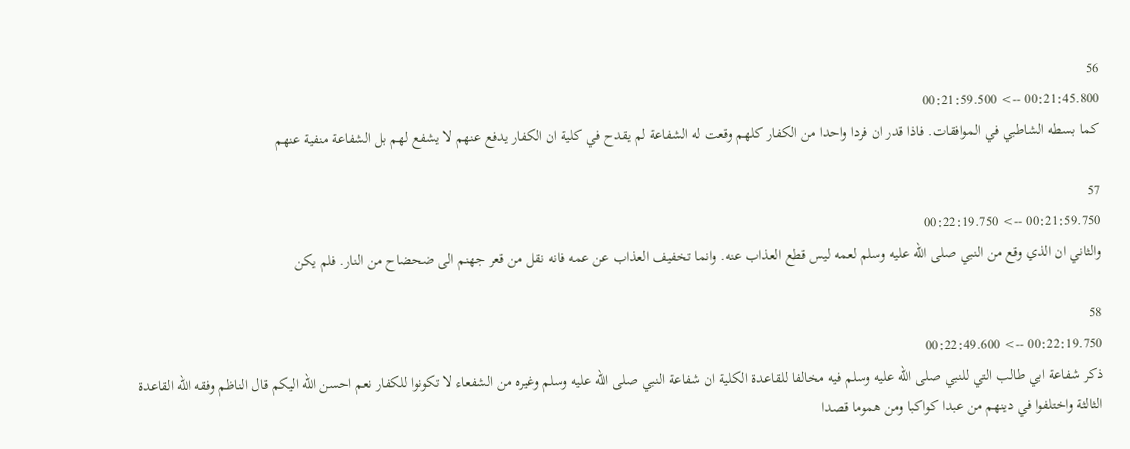56
00:21:45.800 --> 00:21:59.500
كما بسطه الشاطبي في الموافقات. فاذا قدر ان فردا واحدا من الكفار كلهم وقعت له الشفاعة لم يقدح في كلية ان الكفار يدفع عنهم لا يشفع لهم بل الشفاعة منفية عنهم

57
00:21:59.750 --> 00:22:19.750
والثاني ان الذي وقع من النبي صلى الله عليه وسلم لعمه ليس قطع العذاب عنه. وانما تخفيف العذاب عن عمه فانه نقل من قعر جهنم الى ضحضاح من النار. فلم يكن

58
00:22:19.750 --> 00:22:49.600
ذكر شفاعة ابي طالب التي للنبي صلى الله عليه وسلم فيه مخالفا للقاعدة الكلية ان شفاعة النبي صلى الله عليه وسلم وغيره من الشفعاء لا تكونوا للكفار نعم احسن الله اليكم قال الناظم وفقه الله القاعدة الثالثة واختلفوا في دينهم من عبدا كواكبا ومن هموما قصدا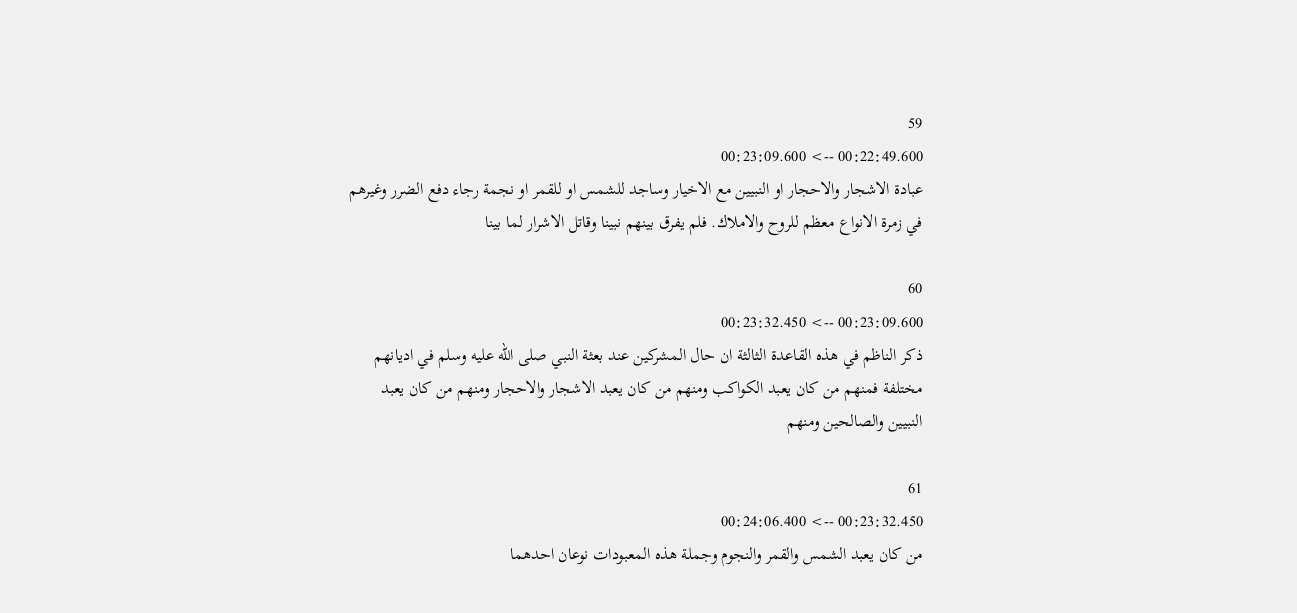59
00:22:49.600 --> 00:23:09.600
عبادة الاشجار والاحجار او النبيين مع الاخيار وساجد للشمس او للقمر او نجمة رجاء دفع الضرر وغيرهم في زمرة الانواع معظم للروح والاملاك. فلم يفرق بينهم نبينا وقاتل الاشرار لما بينا

60
00:23:09.600 --> 00:23:32.450
ذكر الناظم في هذه القاعدة الثالثة ان حال المشركين عند بعثة النبي صلى الله عليه وسلم في اديانهم مختلفة فمنهم من كان يعبد الكواكب ومنهم من كان يعبد الاشجار والاحجار ومنهم من كان يعبد النبيين والصالحين ومنهم

61
00:23:32.450 --> 00:24:06.400
من كان يعبد الشمس والقمر والنجوم وجملة هذه المعبودات نوعان احدهما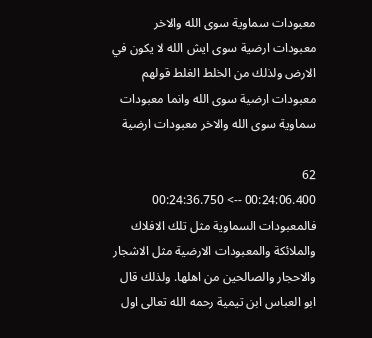معبودات سماوية سوى الله والاخر معبودات ارضية سوى ايش الله لا يكون في الارض ولذلك من الخلط الغلط قولهم معبودات ارضية سوى الله وانما معبودات سماوية سوى الله والاخر معبودات ارضية

62
00:24:06.400 --> 00:24:36.750
فالمعبودات السماوية مثل تلك الافلاك والملائكة والمعبودات الارضية مثل الاشجار والاحجار والصالحين من اهلها. ولذلك قال ابو العباس ابن تيمية رحمه الله تعالى اول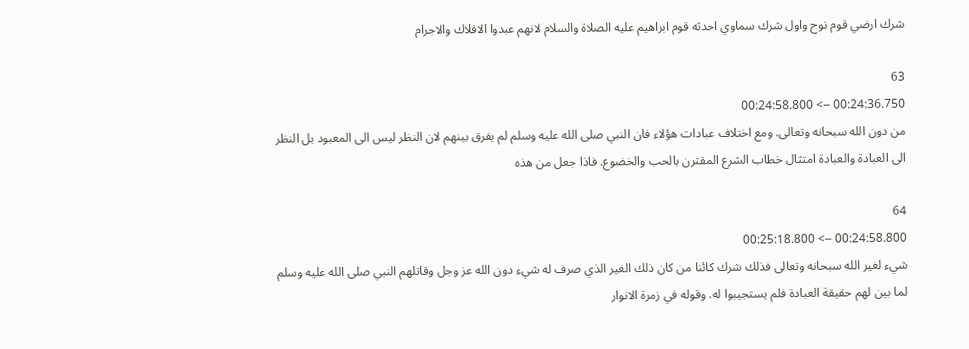شرك ارضي قوم نوح واول شرك سماوي احدثه قوم ابراهيم عليه الصلاة والسلام لانهم عبدوا الافلاك والاجرام

63
00:24:36.750 --> 00:24:58.800
من دون الله سبحانه وتعالى. ومع اختلاف عبادات هؤلاء فان النبي صلى الله عليه وسلم لم يفرق بينهم لان النظر ليس الى المعبود بل النظر الى العبادة والعبادة امتثال خطاب الشرع المقترن بالحب والخضوع. فاذا جعل من هذه

64
00:24:58.800 --> 00:25:18.800
شيء لغير الله سبحانه وتعالى فذلك شرك كائنا من كان ذلك الغير الذي صرف له شيء دون الله عز وجل وقاتلهم النبي صلى الله عليه وسلم لما بين لهم حقيقة العبادة فلم يستجيبوا له. وقوله في زمرة الانوار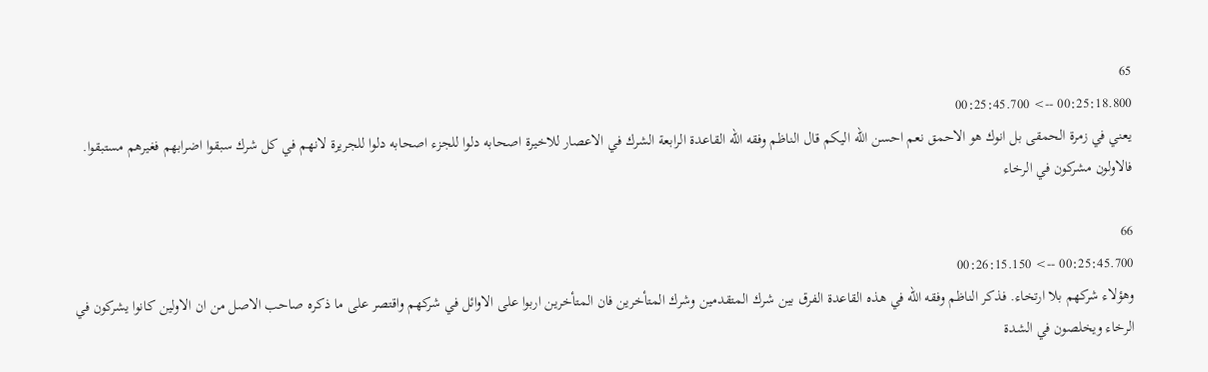65
00:25:18.800 --> 00:25:45.700
يعني في زمرة الحمقى بل انوك هو الاحمق نعم احسن الله اليكم قال الناظم وفقه الله القاعدة الرابعة الشرك في الاعصار للاخيرة اصحابه دلوا للجزء اصحابه دلوا للجريرة لانهم في كل شرك سبقوا اضرابهم فغيرهم مستبقوا. فالاولون مشركون في الرخاء

66
00:25:45.700 --> 00:26:15.150
وهؤلاء شركهم بلا ارتخاء. فذكر الناظم وفقه الله في هذه القاعدة الفرق بين شرك المتقدمين وشرك المتأخرين فان المتأخرين اربوا على الاوائل في شركهم واقتصر على ما ذكره صاحب الاصل من ان الاولين كانوا يشركون في الرخاء ويخلصون في الشدة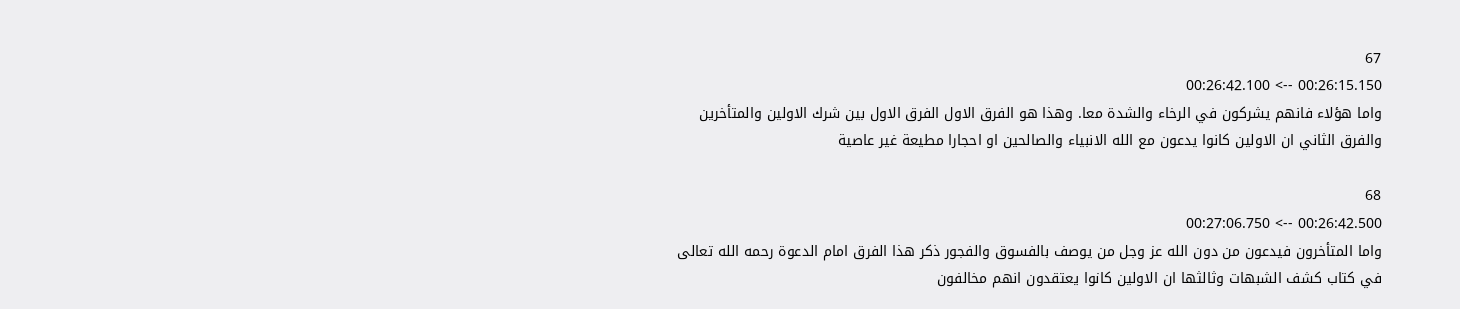67
00:26:15.150 --> 00:26:42.100
واما هؤلاء فانهم يشركون في الرخاء والشدة معا. وهذا هو الفرق الاول الفرق الاول بين شرك الاولين والمتأخرين والفرق الثاني ان الاولين كانوا يدعون مع الله الانبياء والصالحين او احجارا مطيعة غير عاصية

68
00:26:42.500 --> 00:27:06.750
واما المتأخرون فيدعون من دون الله عز وجل من يوصف بالفسوق والفجور ذكر هذا الفرق امام الدعوة رحمه الله تعالى في كتاب كشف الشبهات وثالثها ان الاولين كانوا يعتقدون انهم مخالفون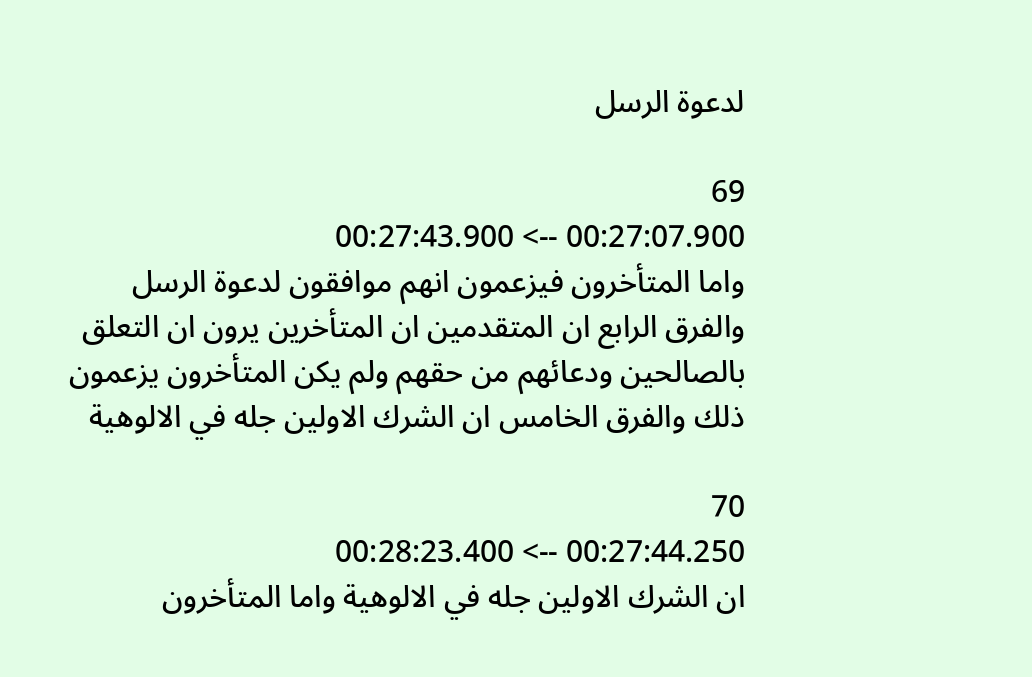لدعوة الرسل

69
00:27:07.900 --> 00:27:43.900
واما المتأخرون فيزعمون انهم موافقون لدعوة الرسل والفرق الرابع ان المتقدمين ان المتأخرين يرون ان التعلق بالصالحين ودعائهم من حقهم ولم يكن المتأخرون يزعمون ذلك والفرق الخامس ان الشرك الاولين جله في الالوهية

70
00:27:44.250 --> 00:28:23.400
ان الشرك الاولين جله في الالوهية واما المتأخرون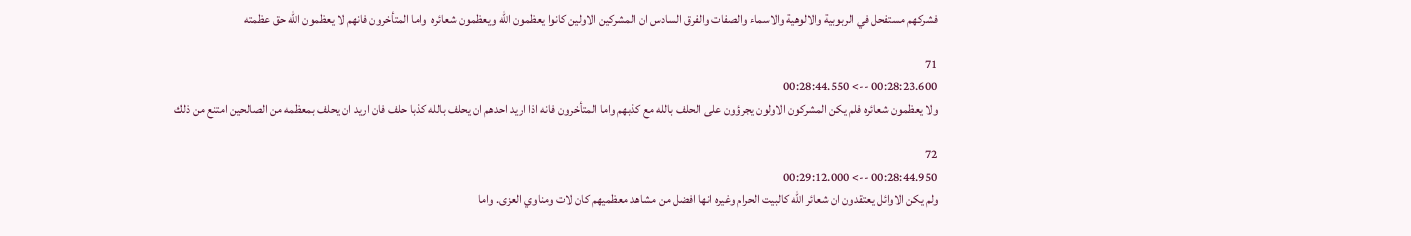فشركهم مستفحل في الربوبية والالوهية والاسماء والصفات والفرق السادس ان المشركين الاولين كانوا يعظمون الله ويعظمون شعائره  واما المتأخرون فانهم لا يعظمون الله حق عظمته

71
00:28:23.600 --> 00:28:44.550
ولا يعظمون شعائره فلم يكن المشركون الاولون يجرؤون على الحلف بالله مع كذبهم واما المتأخرون فانه اذا اريد احدهم ان يحلف بالله كذبا حلف فان اريد ان يحلف بمعظمه من الصالحين امتنع من ذلك

72
00:28:44.950 --> 00:29:12.000
ولم يكن الاوائل يعتقدون ان شعائر الله كالبيت الحرام وغيره انها افضل من مشاهد معظميهم كان لات ومناوي العزى. واما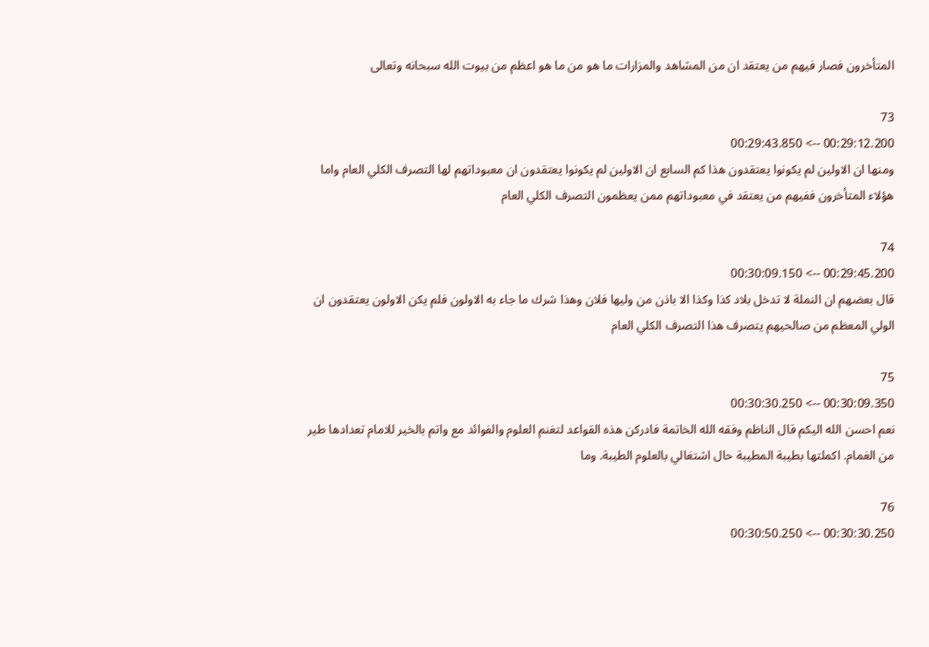المتأخرون فصار فيهم من يعتقد ان من المشاهد والمزارات ما هو من ما هو اعظم من بيوت الله سبحانه وتعالى

73
00:29:12.200 --> 00:29:43.850
ومنها ان الاولين لم يكونوا يعتقدون هذا كم السابع ان الاولين لم يكونوا يعتقدون ان معبوداتهم لها التصرف الكلي العام واما هؤلاء المتأخرون ففيهم من يعتقد في معبوداتهم ممن يعظمون التصرف الكلي العام

74
00:29:45.200 --> 00:30:09.150
قال بعضهم ان النملة لا تدخل بلاد كذا وكذا الا باذن من وليها فلان وهذا شرك ما جاء به الاولون فلم يكن الاولون يعتقدون ان الولي المعظم من صالحيهم يتصرف هذا التصرف الكلي العام

75
00:30:09.350 --> 00:30:30.250
نعم احسن الله اليكم قال الناظم وفقه الله الخاتمة فادركن هذه القواعد لتغنم العلوم والفوائد مع واتم بالخير للامام تعدادها طير من الغمام. اكملتها بطيبة المطيبة حال اشتغالي بالعلوم الطيبة. وما

76
00:30:30.250 --> 00:30:50.250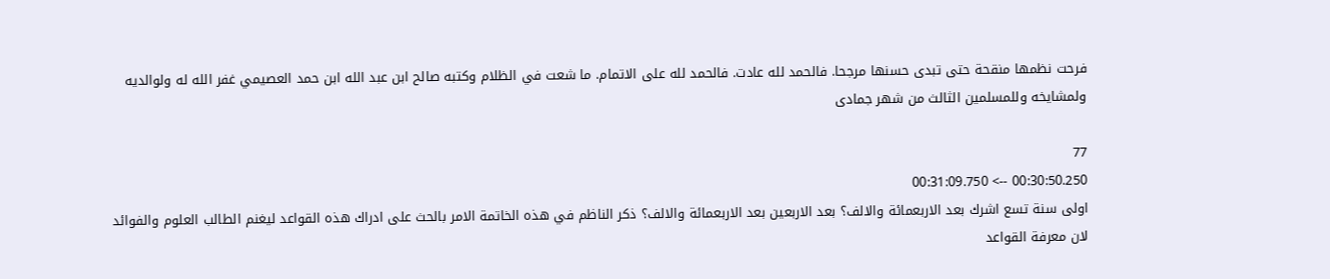فرحت نظمها منقحة حتى تبدى حسنها مرجحا. فالحمد لله عادت. فالحمد لله على الاتمام. ما شعت في الظلام وكتبه صالح ابن عبد الله ابن حمد العصيمي غفر الله له ولوالديه ولمشايخه وللمسلمين الثالث من شهر جمادى

77
00:30:50.250 --> 00:31:09.750
اولى سنة تسع اشرك بعد الاربعمائة والالف؟ بعد الاربعين بعد الاربعمائة والالف؟ ذكر الناظم في هذه الخاتمة الامر بالحث على ادراك هذه القواعد ليغنم الطالب العلوم والفوائد لان معرفة القواعد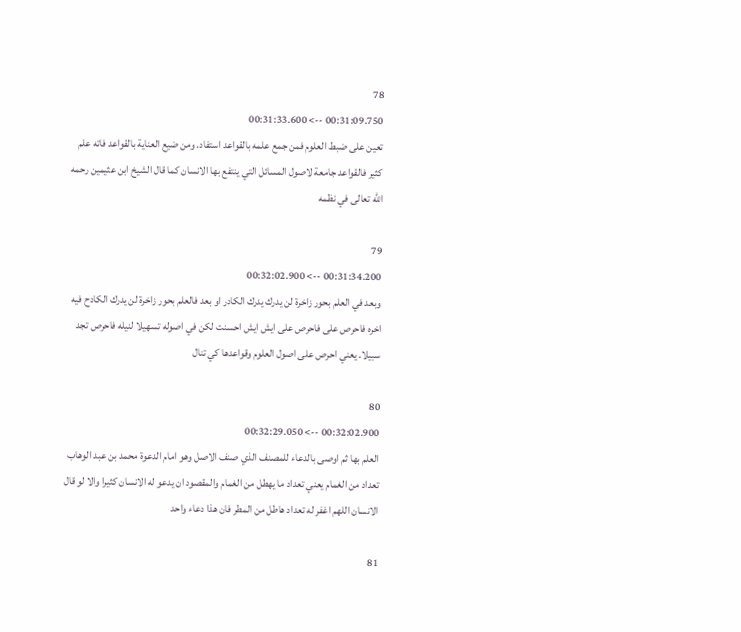78
00:31:09.750 --> 00:31:33.600
تعين على ضبط العلوم فمن جمع علمه بالقواعد استفاد. ومن ضيع العناية بالقواعد فاته علم كثير فالقواعد جامعة لاصول المسائل التي ينتفع بها الانسان كما قال الشيخ ابن عثيمين رحمه الله تعالى في نظمه

79
00:31:34.200 --> 00:32:02.900
وبعد في العلم بحور زاخرة لن يدرك يدرك الكادر او بعد فالعلم بحور زاخرة لن يدرك الكادح فيه اخره فاحرص على فاحرص على ايش ايش احسنت لكن في اصوله تسهيلا لنيله فاحرص تجد سبيلا. يعني احرص على اصول العلوم وقواعدها كي تنال

80
00:32:02.900 --> 00:32:29.050
العلم بها ثم اوصى بالدعاء للمصنف الذي صنف الاصل وهو امام الدعوة محمد بن عبد الوهاب تعداد من الغمام يعني تعداد ما يهطل من الغمام والمقصود ان يدعو له الانسان كثيرا والا لو قال الانسان اللهم اغفر له تعداد هاطل من المطر فان هذا دعاء واحد

81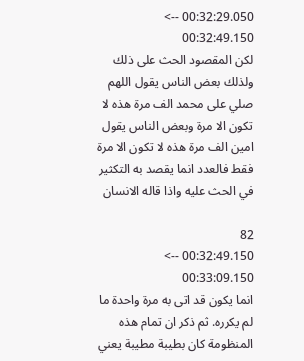00:32:29.050 --> 00:32:49.150
لكن المقصود الحث على ذلك ولذلك بعض الناس يقول اللهم صلي على محمد الف مرة هذه لا تكون الا مرة وبعض الناس يقول امين الف مرة هذه لا تكون الا مرة فقط فالعدد انما يقصد به التكثير في الحث عليه واذا قاله الانسان

82
00:32:49.150 --> 00:33:09.150
انما يكون قد اتى به مرة واحدة ما لم يكرره. ثم ذكر ان تمام هذه المنظومة كان بطيبة مطيبة يعني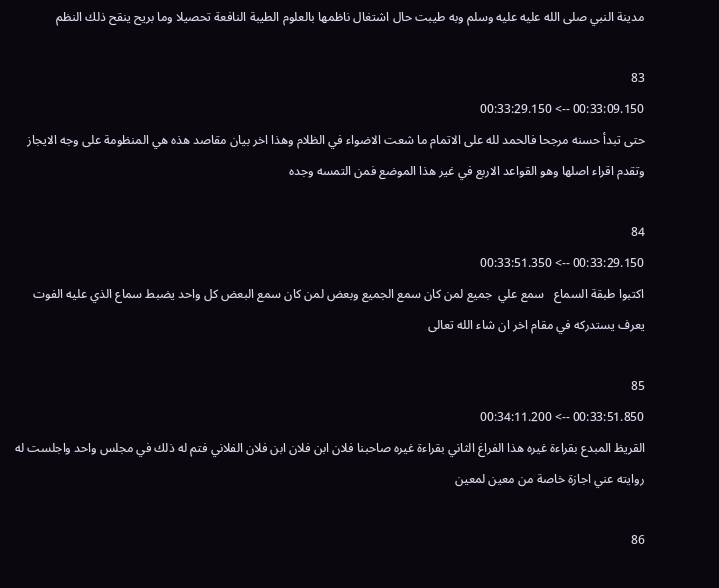مدينة النبي صلى الله عليه عليه وسلم وبه طيبت حال اشتغال ناظمها بالعلوم الطيبة النافعة تحصيلا وما بريح ينقح ذلك النظم

83
00:33:09.150 --> 00:33:29.150
حتى تبدأ حسنه مرجحا فالحمد لله على الاتمام ما شعت الاضواء في الظلام وهذا اخر بيان مقاصد هذه هي المنظومة على وجه الايجاز وتقدم اقراء اصلها وهو القواعد الاربع في غير هذا الموضع فمن التمسه وجده

84
00:33:29.150 --> 00:33:51.350
اكتبوا طبقة السماع   سمع علي  جميع لمن كان سمع الجميع وبعض لمن كان سمع البعض كل واحد يضبط سماع الذي عليه الفوت يعرف يستدركه في مقام اخر ان شاء الله تعالى

85
00:33:51.850 --> 00:34:11.200
القريظ المبدع بقراءة غيره هذا الفراغ الثاني بقراءة غيره صاحبنا فلان ابن فلان ابن فلان الفلاني فتم له ذلك في مجلس واحد واجلست له روايته عني اجازة خاصة من معين لمعين

86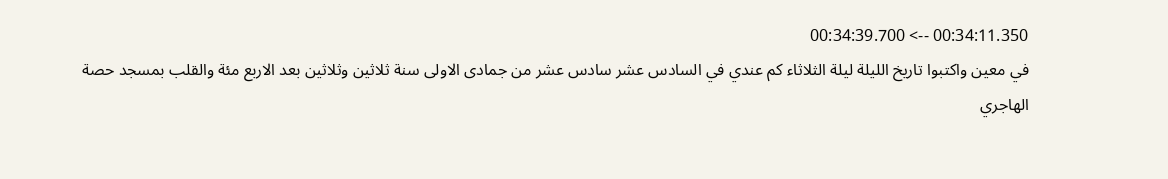00:34:11.350 --> 00:34:39.700
في معين واكتبوا تاريخ الليلة ليلة الثلاثاء كم عندي في السادس عشر سادس عشر من جمادى الاولى سنة ثلاثين وثلاثين بعد الاربع مئة والقلب بمسجد حصة الهاجري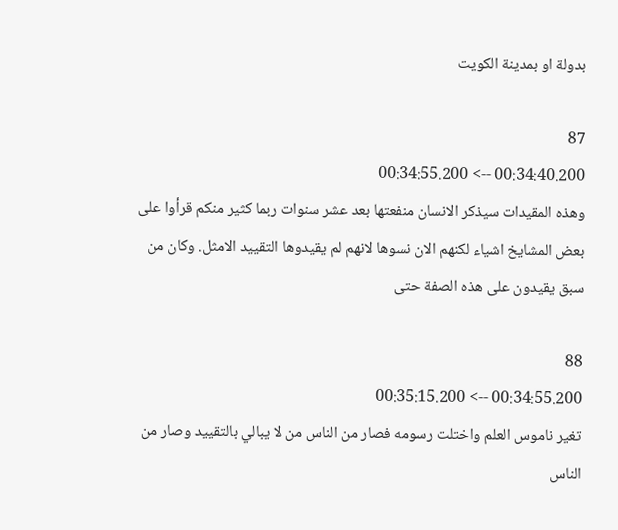بدولة او بمدينة الكويت

87
00:34:40.200 --> 00:34:55.200
وهذه المقيدات سيذكر الانسان منفعتها بعد عشر سنوات ربما كثير منكم قرأوا على بعض المشايخ اشياء لكنهم الان نسوها لانهم لم يقيدوها التقييد الامثل. وكان من سبق يقيدون على هذه الصفة حتى

88
00:34:55.200 --> 00:35:15.200
تغير ناموس العلم واختلت رسومه فصار من الناس من لا يبالي بالتقييد وصار من الناس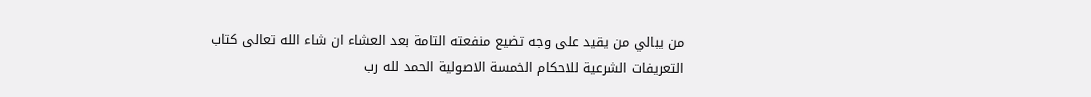من يبالي من يقيد على وجه تضيع منفعته التامة بعد العشاء ان شاء الله تعالى كتاب التعريفات الشرعية للاحكام الخمسة الاصولية الحمد لله رب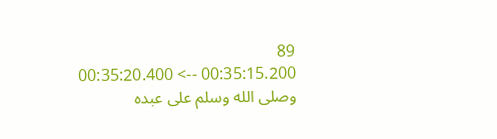89
00:35:15.200 --> 00:35:20.400
وصلى الله وسلم على عبده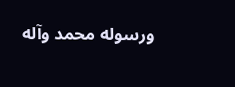ورسوله محمد وآله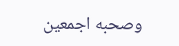وصحبه اجمعين